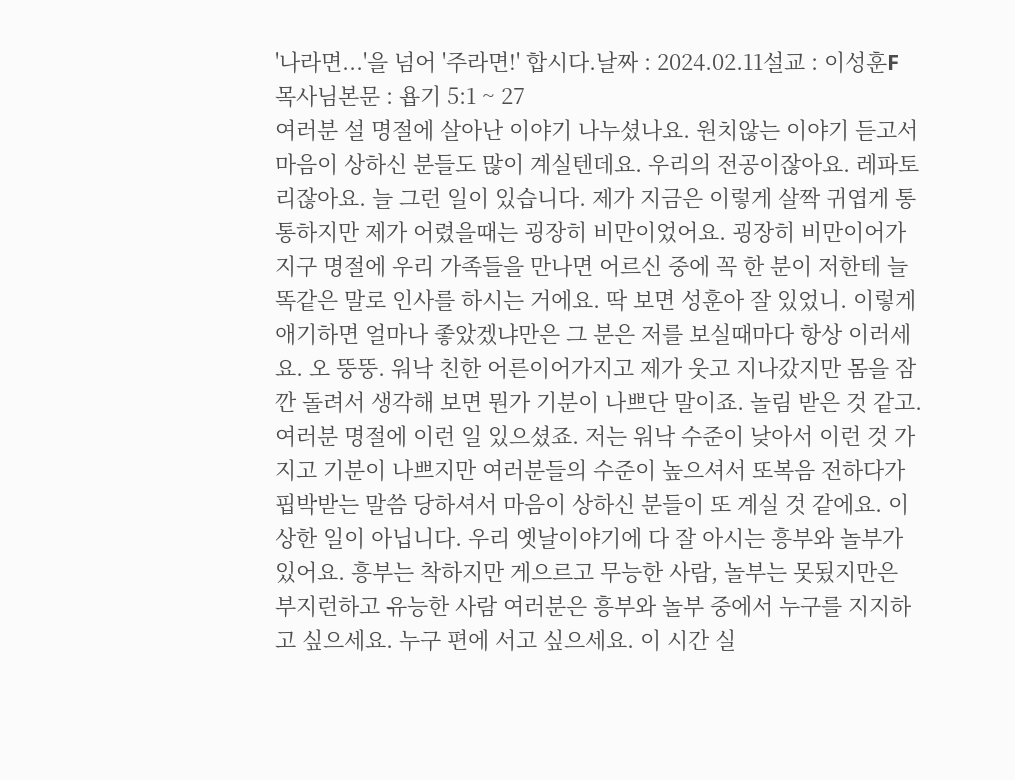'나라면...'을 넘어 '주라면!' 합시다.날짜 : 2024.02.11설교 : 이성훈F 목사님본문 : 욥기 5:1 ~ 27
여러분 설 명절에 살아난 이야기 나누셨나요. 원치않는 이야기 듣고서 마음이 상하신 분들도 많이 계실텐데요. 우리의 전공이잖아요. 레파토리잖아요. 늘 그런 일이 있습니다. 제가 지금은 이렇게 살짝 귀엽게 통통하지만 제가 어렸을때는 굉장히 비만이었어요. 굉장히 비만이어가지구 명절에 우리 가족들을 만나면 어르신 중에 꼭 한 분이 저한테 늘 똑같은 말로 인사를 하시는 거에요. 딱 보면 성훈아 잘 있었니. 이렇게 애기하면 얼마나 좋았겠냐만은 그 분은 저를 보실때마다 항상 이러세요. 오 뚱뚱. 워낙 친한 어른이어가지고 제가 웃고 지나갔지만 몸을 잠깐 돌려서 생각해 보면 뭔가 기분이 나쁘단 말이죠. 놀림 받은 것 같고. 여러분 명절에 이런 일 있으셨죠. 저는 워낙 수준이 낮아서 이런 것 가지고 기분이 나쁘지만 여러분들의 수준이 높으셔서 또복음 전하다가 핍박받는 말씀 당하셔서 마음이 상하신 분들이 또 계실 것 같에요. 이상한 일이 아닙니다. 우리 옛날이야기에 다 잘 아시는 흥부와 놀부가 있어요. 흥부는 착하지만 게으르고 무능한 사람, 놀부는 못됬지만은 부지런하고 유능한 사람 여러분은 흥부와 놀부 중에서 누구를 지지하고 싶으세요. 누구 편에 서고 싶으세요. 이 시간 실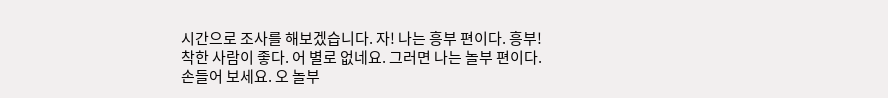시간으로 조사를 해보겠습니다. 자! 나는 흥부 편이다. 흥부! 착한 사람이 좋다. 어 별로 없네요. 그러면 나는 놀부 편이다. 손들어 보세요. 오 놀부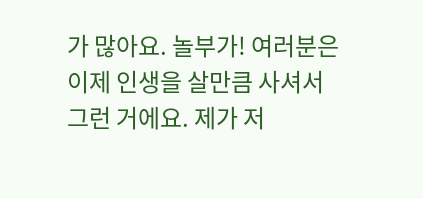가 많아요. 놀부가! 여러분은 이제 인생을 살만큼 사셔서 그런 거에요. 제가 저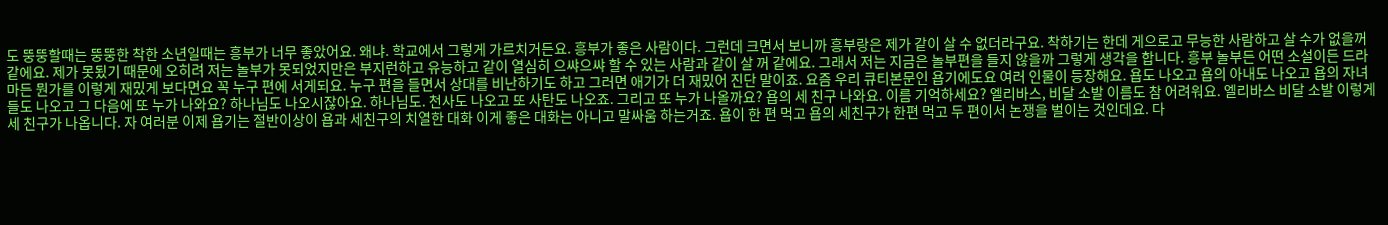도 뚱뚱할때는 뚱뚱한 착한 소년일때는 흥부가 너무 좋았어요. 왜냐. 학교에서 그렇게 가르치거든요. 흥부가 좋은 사람이다. 그런데 크면서 보니까 흥부랑은 제가 같이 살 수 없더라구요. 착하기는 한데 게으로고 무능한 사람하고 살 수가 없을꺼 같에요. 제가 못됬기 때문에 오히려 저는 놀부가 못되었지만은 부지런하고 유능하고 같이 열심히 으쌰으쌰 할 수 있는 사람과 같이 살 꺼 같에요. 그래서 저는 지금은 놀부편을 들지 않을까 그렇게 생각을 합니다. 흥부 놀부든 어떤 소설이든 드라마든 뭔가를 이렇게 재밌게 보다면요 꼭 누구 편에 서게되요. 누구 편을 들면서 상대를 비난하기도 하고 그러면 애기가 더 재밌어 진단 말이죠. 요즘 우리 큐티본문인 욥기에도요 여러 인물이 등장해요. 욥도 나오고 욥의 아내도 나오고 욥의 자녀들도 나오고 그 다음에 또 누가 나와요? 하나님도 나오시잖아요. 하나님도. 천사도 나오고 또 사탄도 나오죠. 그리고 또 누가 나올까요? 욥의 세 친구 나와요. 이름 기억하세요? 엘리바스, 비달 소발 이름도 참 어려워요. 엘리바스 비달 소발 이렇게 세 친구가 나옵니다. 자 여러분 이제 욥기는 절반이상이 욥과 세친구의 치열한 대화 이게 좋은 대화는 아니고 말싸움 하는거죠. 욥이 한 편 먹고 욥의 세친구가 한편 먹고 두 편이서 논쟁을 벌이는 것인데요. 다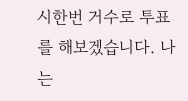시한번 거수로 투표를 해보겠습니다. 나는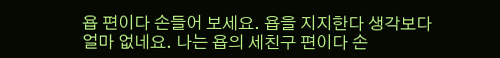욥 편이다 손들어 보세요. 욥을 지지한다 생각보다 얼마 없네요. 나는 욥의 세친구 편이다 손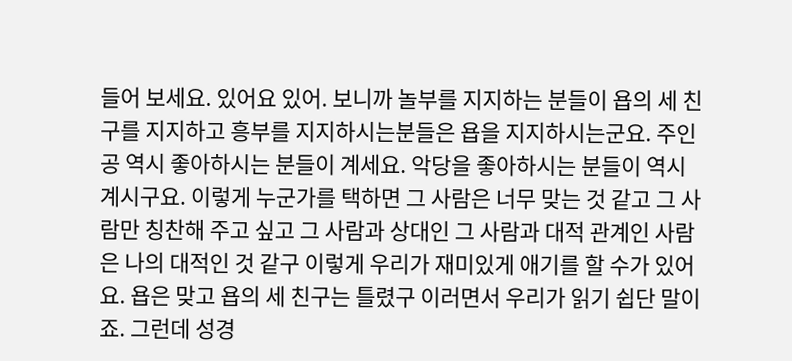들어 보세요. 있어요 있어. 보니까 놀부를 지지하는 분들이 욥의 세 친구를 지지하고 흥부를 지지하시는분들은 욥을 지지하시는군요. 주인공 역시 좋아하시는 분들이 계세요. 악당을 좋아하시는 분들이 역시 계시구요. 이렇게 누군가를 택하면 그 사람은 너무 맞는 것 같고 그 사람만 칭찬해 주고 싶고 그 사람과 상대인 그 사람과 대적 관계인 사람은 나의 대적인 것 같구 이렇게 우리가 재미있게 애기를 할 수가 있어요. 욥은 맞고 욥의 세 친구는 틀렸구 이러면서 우리가 읽기 쉽단 말이죠. 그런데 성경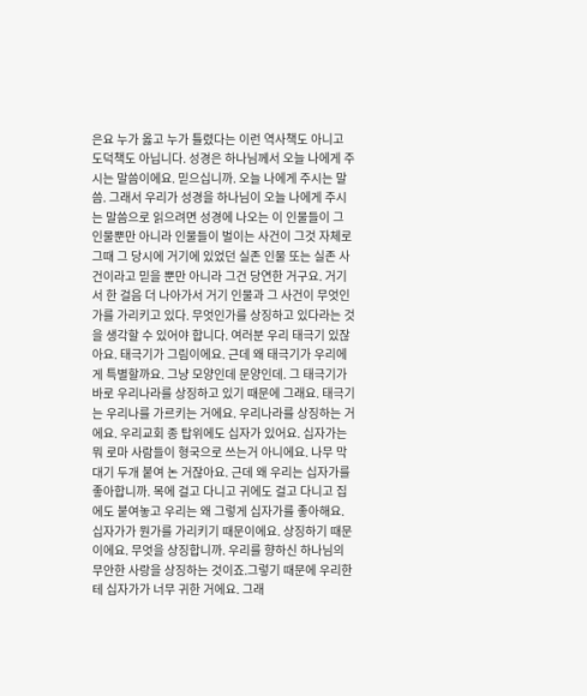은요 누가 옳고 누가 틀렸다는 이런 역사책도 아니고 도덕책도 아닙니다. 성경은 하나님께서 오늘 나에게 주시는 말씀이에요. 믿으십니까. 오늘 나에게 주시는 말씀. 그래서 우리가 성경을 하나님이 오늘 나에게 주시는 말씀으로 읽으려면 성경에 나오는 이 인물들이 그 인물뿐만 아니라 인물들이 벌이는 사건이 그것 자체로 그때 그 당시에 거기에 있었던 실존 인물 또는 실존 사건이라고 믿을 뿐만 아니라 그건 당연한 거구요. 거기서 한 걸음 더 나아가서 거기 인물과 그 사건이 무엇인가를 가리키고 있다. 무엇인가를 상징하고 있다라는 것을 생각할 수 있어야 합니다. 여러분 우리 태극기 있잖아요. 태극기가 그림이에요. 근데 왜 태극기가 우리에게 특별할까요. 그냥 모양인데 문양인데. 그 태극기가 바로 우리나라를 상징하고 있기 때문에 그래요. 태극기는 우리나를 가르키는 거에요. 우리나라를 상징하는 거에요. 우리교회 종 탑위에도 십자가 있어요. 십자가는 뭐 로마 사람들이 형국으로 쓰는거 아니에요. 나무 막대기 두개 붙여 논 거잖아요. 근데 왜 우리는 십자가를 좋아합니까. 목에 걸고 다니고 귀에도 걸고 다니고 집에도 붙여놓고 우리는 왜 그렇게 십자가를 좋아해요. 십자가가 뭔가를 가리키기 때문이에요. 상징하기 때문이에요. 무엇을 상징합니까. 우리를 향하신 하나님의 무안한 사랑을 상징하는 것이죠.그렇기 때문에 우리한테 십자가가 너무 귀한 거에요. 그래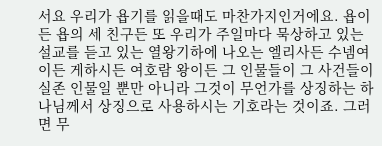서요 우리가 욥기를 읽을때도 마찬가지인거에요. 욥이든 욥의 세 친구든 또 우리가 주일마다 묵상하고 있는 설교를 듣고 있는 열왕기하에 나오는 엘리사든 수넴여이든 게하시든 여호람 왕이든 그 인물들이 그 사건들이 실존 인물일 뿐만 아니라 그것이 무언가를 상징하는 하나님께서 상징으로 사용하시는 기호라는 것이죠. 그러면 무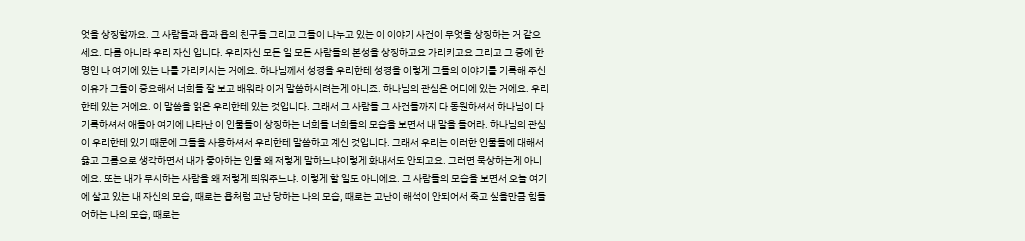엇을 상징할까요. 그 사람들과 욥과 욥의 친구들 그리고 그들이 나누고 있는 이 이야기 사건이 무엇을 상징하는 거 같으세요. 다름 아니라 우리 자신 입니다. 우리자신 모든 일 모든 사람들의 본성을 상징하고요 가리키고요 그리고 그 중에 한명인 나 여기에 있는 나를 가리키시는 거에요. 하나님께서 성경을 우리한테 성경을 이렇게 그들의 이야기를 기록해 주신 이유가 그들이 중요해서 너희들 잘 보고 배워라 이거 말씀하시려는게 아니죠. 하나님의 관심은 어디에 있는 거에요. 우리한테 있는 거에요. 이 말씀을 읽은 우리한테 있는 것입니다. 그래서 그 사람들 그 사건들까지 다 동원하셔서 하나님이 다 기록하셔서 애들아 여기에 나타난 이 인물들이 상징하는 너희들 너희들의 모습을 보면서 내 말을 들어라. 하나님의 관심이 우리한테 있기 때문에 그들을 사용하셔서 우리한테 말씀하고 계신 것입니다. 그래서 우리는 이러한 인물들에 대해서 옳고 그름으로 생각하면서 내가 좋아하는 인물 왜 저렇게 말하느냐이렇게 화내서도 안되고요. 그러면 묵상하는게 아니에요. 또는 내가 무시하는 사람을 왜 저렇게 띄워주느냐. 이렇게 할 일도 아니에요. 그 사람들의 모습을 보면서 오늘 여기에 살고 있는 내 자신의 모습, 때로는 욥처럼 고난 당하는 나의 모습, 때로는 고난이 해석이 안되어서 죽고 싶을만큼 힘들어하는 나의 모습, 때로는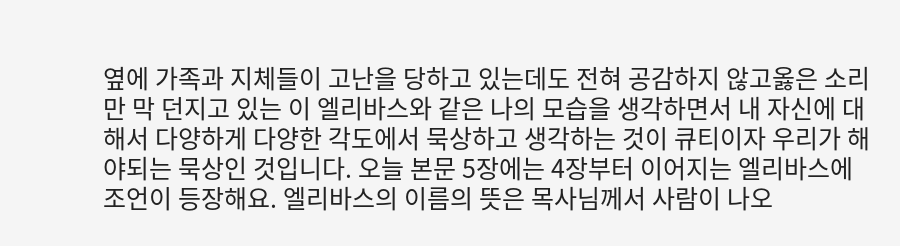옆에 가족과 지체들이 고난을 당하고 있는데도 전혀 공감하지 않고옳은 소리만 막 던지고 있는 이 엘리바스와 같은 나의 모습을 생각하면서 내 자신에 대해서 다양하게 다양한 각도에서 묵상하고 생각하는 것이 큐티이자 우리가 해야되는 묵상인 것입니다. 오늘 본문 5장에는 4장부터 이어지는 엘리바스에 조언이 등장해요. 엘리바스의 이름의 뜻은 목사님께서 사람이 나오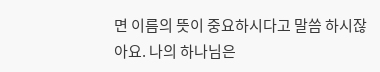면 이름의 뜻이 중요하시다고 말씀 하시잖아요. 나의 하나님은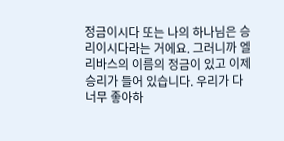정금이시다 또는 나의 하나님은 승리이시다라는 거에요. 그러니까 엘리바스의 이름의 정금이 있고 이제 승리가 들어 있습니다. 우리가 다 너무 좋아하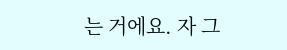는 거에요. 자 그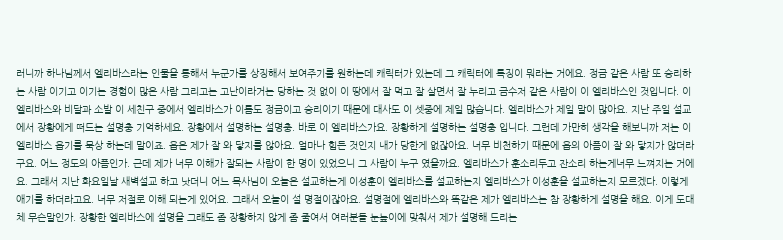러니까 하나님께서 엘리바스라는 인물을 통해서 누군가를 상징해서 보여주기를 원하는데 캐릭터가 있는데 그 캐릭터에 특징이 뭐라는 거에요. 정금 같은 사람 또 승리하는 사람 이기고 이기는 경험이 많은 사람 그리고는 고난이라거는 당하는 것 없이 이 땅에서 잘 먹고 잘 살면서 잘 누리고 금수저 같은 사람이 이 엘리바스인 것입니다. 이 엘리바스와 비달과 소발 이 세친구 중에서 엘리바스가 이름도 정금이고 승리이기 때문에 대사도 이 셋중에 제일 많습니다. 엘리바스가 제일 말이 많아요. 지난 주일 설교에서 장황에게 떠드는 설명충 기억하세요. 장황에서 설명하는 설명충. 바로 이 엘리바스가요. 장황하게 설명하는 설명충 입니다. 그런데 가만히 생각을 해보니까 저는 이 엘리바스 욥기를 묵상 하는데 말이죠. 욥은 제가 잘 와 닿지를 않아요. 얼마나 힘든 것인지 내가 당한게 없잖아요. 너무 비천하기 때문에 욥의 아픔이 잘 와 닿지가 않더라구요. 어느 정도의 아픔인가. 근데 제가 너무 이해가 잘되는 사람이 한 명이 있었으니 그 사람이 누구 였을까요. 엘리바스가 훈소리두고 잔소리 하는게너무 느껴지는 거에요. 그래서 지난 화요일날 새벽설교 하고 낫더니 어느 목사님이 오늘은 설교하는게 이성훈이 엘리바스를 설교하는지 엘리바스가 이성훈을 설교하는지 모르겠다. 이렇게 애기를 하더라고요. 너무 저절로 이해 되는게 있어요. 그래서 오늘이 설 명절이잖아요. 설명절에 엘리바스와 똑같은 제가 엘리바스는 참 장황하게 설명을 해요. 이게 도대체 무슨말인가. 장황한 엘리바스에 설명을 그래도 좀 장황하지 않게 좀 줄여서 여러분들 눈높이에 맞춰서 제가 설명해 드리는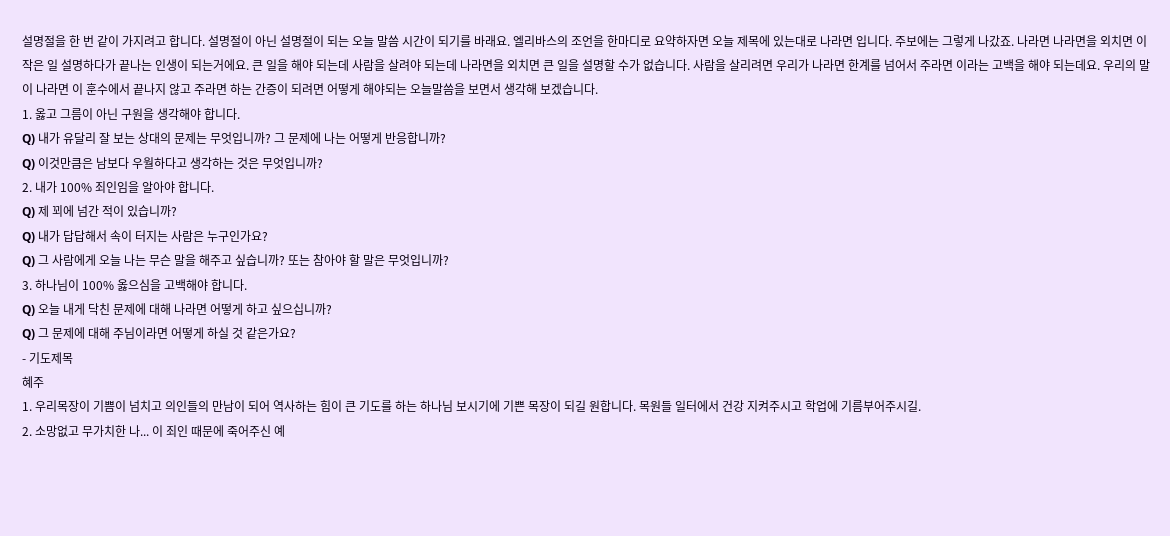설명절을 한 번 같이 가지려고 합니다. 설명절이 아닌 설명절이 되는 오늘 말씀 시간이 되기를 바래요. 엘리바스의 조언을 한마디로 요약하자면 오늘 제목에 있는대로 나라면 입니다. 주보에는 그렇게 나갔죠. 나라면 나라면을 외치면 이 작은 일 설명하다가 끝나는 인생이 되는거에요. 큰 일을 해야 되는데 사람을 살려야 되는데 나라면을 외치면 큰 일을 설명할 수가 없습니다. 사람을 살리려면 우리가 나라면 한계를 넘어서 주라면 이라는 고백을 해야 되는데요. 우리의 말이 나라면 이 훈수에서 끝나지 않고 주라면 하는 간증이 되려면 어떻게 해야되는 오늘말씀을 보면서 생각해 보겠습니다.
1. 옳고 그름이 아닌 구원을 생각해야 합니다.
Q) 내가 유달리 잘 보는 상대의 문제는 무엇입니까? 그 문제에 나는 어떻게 반응합니까?
Q) 이것만큼은 남보다 우월하다고 생각하는 것은 무엇입니까?
2. 내가 100% 죄인임을 알아야 합니다.
Q) 제 꾀에 넘간 적이 있습니까?
Q) 내가 답답해서 속이 터지는 사람은 누구인가요?
Q) 그 사람에게 오늘 나는 무슨 말을 해주고 싶습니까? 또는 참아야 할 말은 무엇입니까?
3. 하나님이 100% 옳으심을 고백해야 합니다.
Q) 오늘 내게 닥친 문제에 대해 나라면 어떻게 하고 싶으십니까?
Q) 그 문제에 대해 주님이라면 어떻게 하실 것 같은가요?
- 기도제목
혜주
1. 우리목장이 기쁨이 넘치고 의인들의 만남이 되어 역사하는 힘이 큰 기도를 하는 하나님 보시기에 기쁜 목장이 되길 원합니다. 목원들 일터에서 건강 지켜주시고 학업에 기름부어주시길.
2. 소망없고 무가치한 나... 이 죄인 때문에 죽어주신 예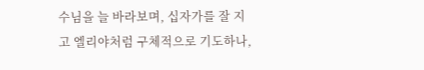수님을 늘 바라보며, 십자가를 잘 지고 엘리야처럼 구체적으로 기도하나,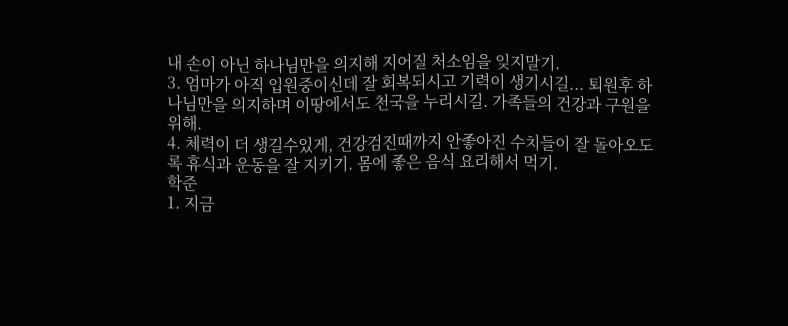내 손이 아닌 하나님만을 의지해 지어질 처소임을 잊지말기.
3. 엄마가 아직 입원중이신데 잘 회복되시고 기력이 생기시길... 퇴원후 하나님만을 의지하며 이땅에서도 천국을 누리시길. 가족들의 건강과 구원을 위해.
4. 체력이 더 생길수있게, 건강검진때까지 안좋아진 수치들이 잘 돌아오도록 휴식과 운동을 잘 지키기. 몸에 좋은 음식 요리해서 먹기.
학준
1. 지금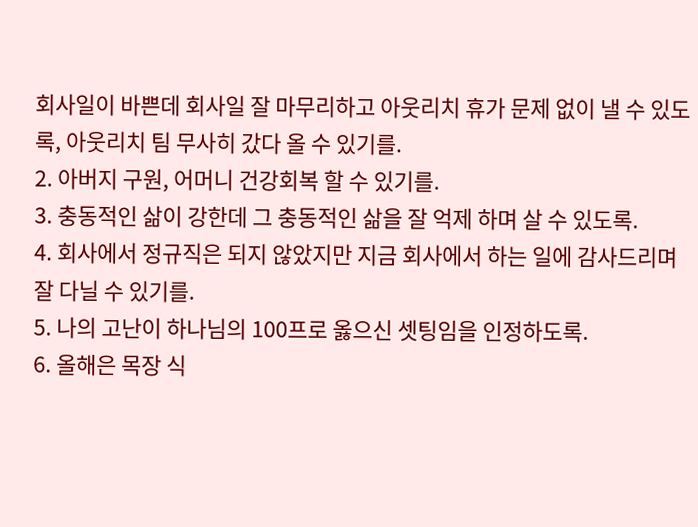회사일이 바쁜데 회사일 잘 마무리하고 아웃리치 휴가 문제 없이 낼 수 있도록, 아웃리치 팀 무사히 갔다 올 수 있기를.
2. 아버지 구원, 어머니 건강회복 할 수 있기를.
3. 충동적인 삶이 강한데 그 충동적인 삶을 잘 억제 하며 살 수 있도록.
4. 회사에서 정규직은 되지 않았지만 지금 회사에서 하는 일에 감사드리며 잘 다닐 수 있기를.
5. 나의 고난이 하나님의 100프로 옳으신 셋팅임을 인정하도록.
6. 올해은 목장 식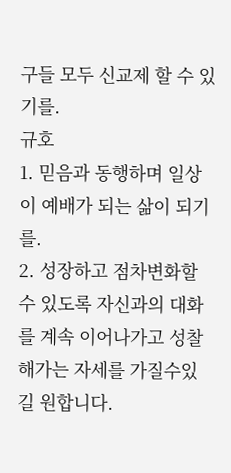구들 모두 신교제 할 수 있기를.
규호
1. 믿음과 동행하며 일상이 예배가 되는 삶이 되기를.
2. 성장하고 점차변화할수 있도록 자신과의 대화를 계속 이어나가고 성찰해가는 자세를 가질수있길 원합니다.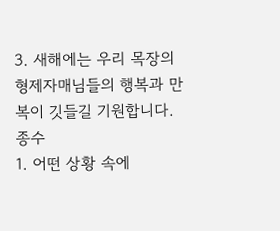3. 새해에는 우리 목장의 형제자매님들의 행복과 만복이 깃들길 기원합니다.
종수
1. 어떤 상황 속에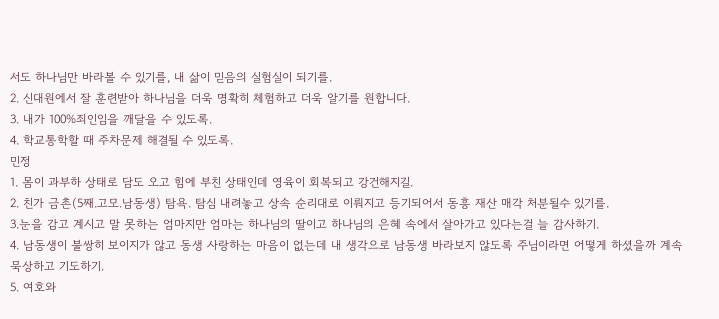서도 하나님만 바라볼 수 있기를, 내 삶이 믿음의 실험실이 되기를.
2. 신대원에서 잘 훈련받아 하나님을 더욱 명확히 체험하고 더욱 알기를 원합니다.
3. 내가 100%죄인임을 깨달을 수 있도록.
4. 학교통학할 때 주차문제 해결될 수 있도록.
민정
1. 몸이 과부하 상태로 담도 오고 힘에 부친 상태인데 영육이 회복되고 강건해지길.
2. 친가 금촌(5째.고모.남동생) 탐욕. 탐심 내려놓고 상속 순리대로 이뤄지고 등기되어서 동흥 재산 매각 처분될수 있기를.
3.눈을 감고 계시고 말 못하는 엄마지만 엄마는 하나님의 딸이고 하나님의 은혜 속에서 살아가고 있다는걸 늘 감사하기.
4. 남동생이 불쌍히 보이지가 않고 동생 사랑하는 마음이 없는데 내 생각으로 남동생 바라보지 않도록 주님이라면 어떻게 하셨을까 계속 묵상하고 기도하기.
5. 여호와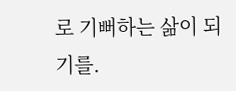로 기뻐하는 삶이 되기를.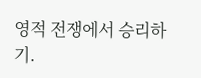영적 전쟁에서 승리하기.